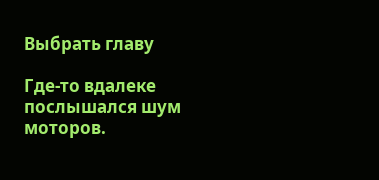Выбрать главу

Где-то вдалеке послышался шум моторов.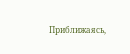Приближаясь,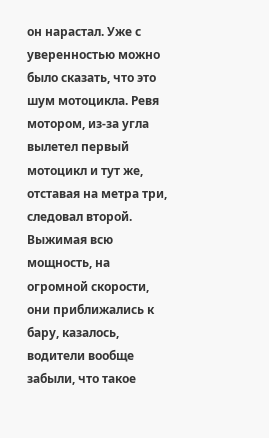он нарастал. Уже с уверенностью можно было сказать, что это шум мотоцикла. Ревя мотором, из-за угла вылетел первый мотоцикл и тут же, отставая на метра три, следовал второй. Выжимая всю мощность, на огромной скорости, они приближались к бару, казалось, водители вообще забыли, что такое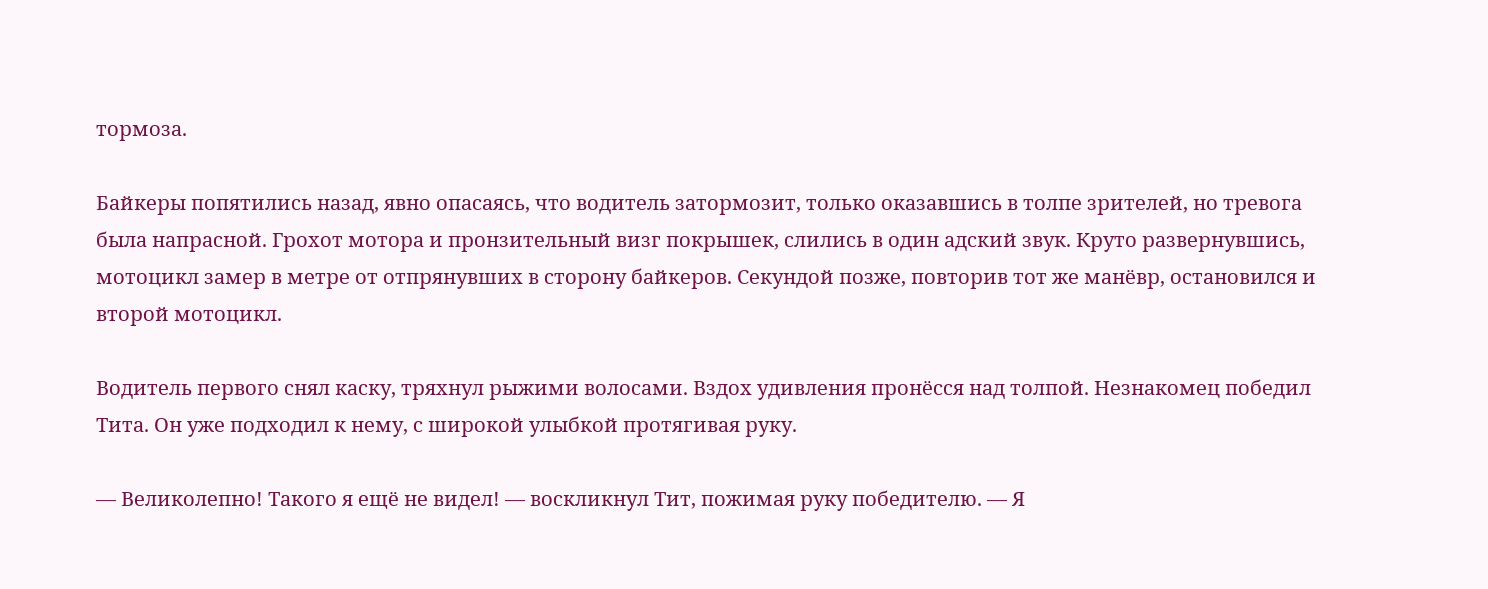тормоза.

Байкеры попятились назад, явно опасаясь, что водитель затормозит, только оказавшись в толпе зрителей, но тревога была напрасной. Грохот мотора и пронзительный визг покрышек, слились в один адский звук. Круто развернувшись, мотоцикл замер в метре от отпрянувших в сторону байкеров. Секундой позже, повторив тот же манёвр, остановился и второй мотоцикл.

Водитель первого снял каску, тряхнул рыжими волосами. Вздох удивления пронёсся над толпой. Незнакомец победил Тита. Он уже подходил к нему, с широкой улыбкой протягивая руку.

— Великолепно! Такого я ещё не видел! — воскликнул Тит, пожимая руку победителю. — Я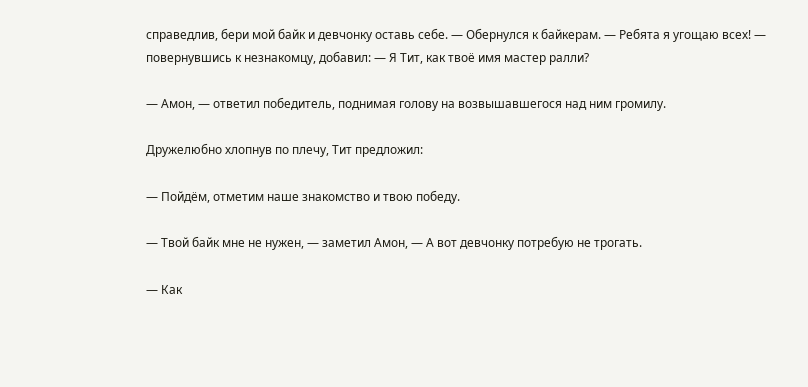справедлив, бери мой байк и девчонку оставь себе. — Обернулся к байкерам. — Ребята я угощаю всех! — повернувшись к незнакомцу, добавил: — Я Тит, как твоё имя мастер ралли?

— Амон, — ответил победитель, поднимая голову на возвышавшегося над ним громилу.

Дружелюбно хлопнув по плечу, Тит предложил:

— Пойдём, отметим наше знакомство и твою победу.

— Твой байк мне не нужен, — заметил Амон, — А вот девчонку потребую не трогать.

— Как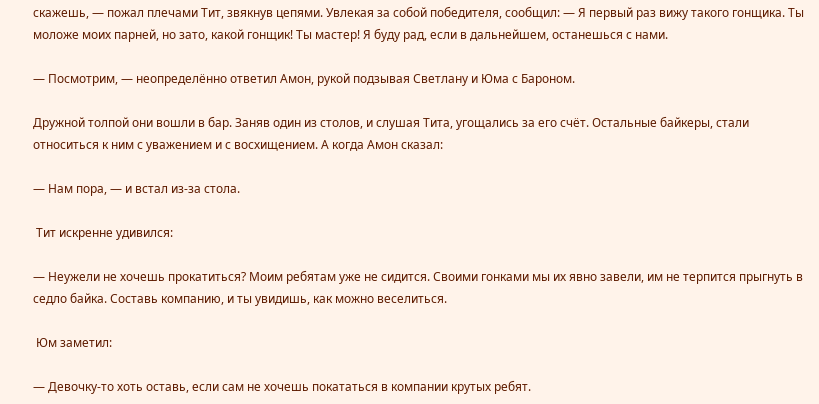скажешь, — пожал плечами Тит, звякнув цепями. Увлекая за собой победителя, сообщил: — Я первый раз вижу такого гонщика. Ты моложе моих парней, но зато, какой гонщик! Ты мастер! Я буду рад, если в дальнейшем, останешься с нами.

— Посмотрим, — неопределённо ответил Амон, рукой подзывая Светлану и Юма с Бароном.

Дружной толпой они вошли в бар. Заняв один из столов, и слушая Тита, угощались за его счёт. Остальные байкеры, стали относиться к ним с уважением и с восхищением. А когда Амон сказал:

— Нам пора, — и встал из-за стола.

 Тит искренне удивился:

— Неужели не хочешь прокатиться? Моим ребятам уже не сидится. Своими гонками мы их явно завели, им не терпится прыгнуть в седло байка. Составь компанию, и ты увидишь, как можно веселиться.

 Юм заметил:

— Девочку-то хоть оставь, если сам не хочешь покататься в компании крутых ребят.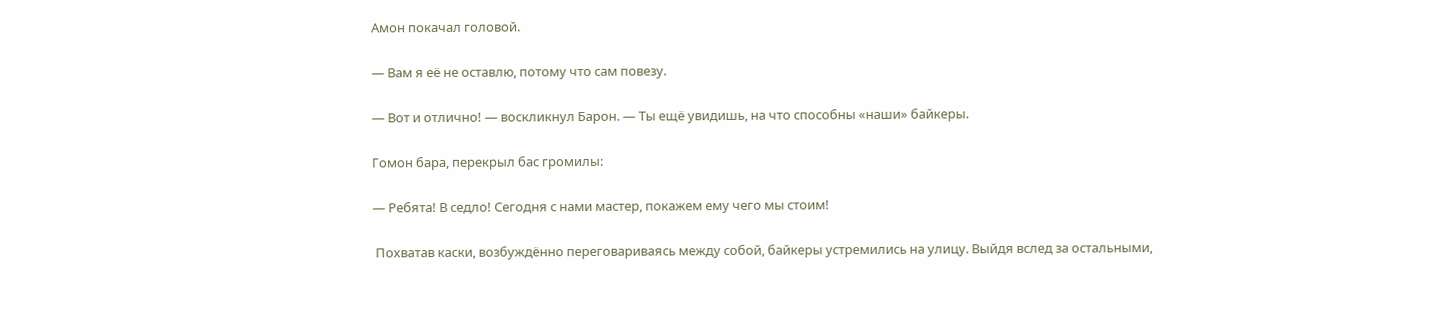Амон покачал головой.

— Вам я её не оставлю, потому что сам повезу.

— Вот и отлично! — воскликнул Барон. — Ты ещё увидишь, на что способны «наши» байкеры.

Гомон бара, перекрыл бас громилы:

— Ребята! В седло! Сегодня с нами мастер, покажем ему чего мы стоим!

 Похватав каски, возбуждённо переговариваясь между собой, байкеры устремились на улицу. Выйдя вслед за остальными,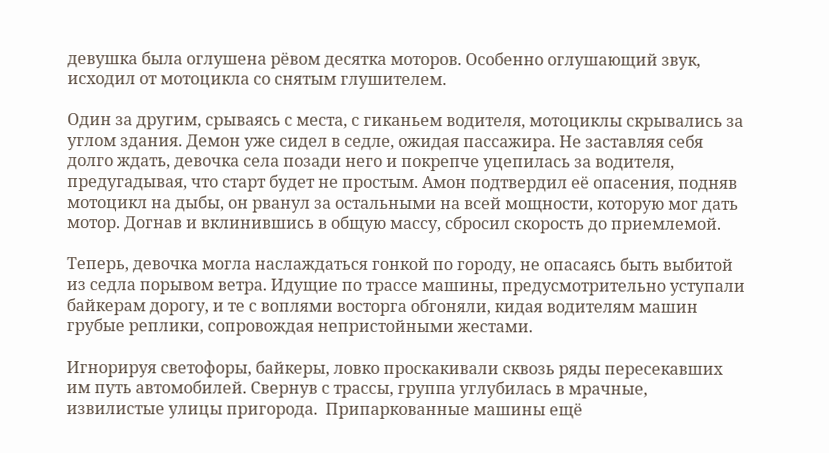девушка была оглушена рёвом десятка моторов. Особенно оглушающий звук, исходил от мотоцикла со снятым глушителем.

Один за другим, срываясь с места, с гиканьем водителя, мотоциклы скрывались за углом здания. Демон уже сидел в седле, ожидая пассажира. Не заставляя себя долго ждать, девочка села позади него и покрепче уцепилась за водителя, предугадывая, что старт будет не простым. Амон подтвердил её опасения, подняв мотоцикл на дыбы, он рванул за остальными на всей мощности, которую мог дать мотор. Догнав и вклинившись в общую массу, сбросил скорость до приемлемой.

Теперь, девочка могла наслаждаться гонкой по городу, не опасаясь быть выбитой из седла порывом ветра. Идущие по трассе машины, предусмотрительно уступали байкерам дорогу, и те с воплями восторга обгоняли, кидая водителям машин грубые реплики, сопровождая непристойными жестами.

Игнорируя светофоры, байкеры, ловко проскакивали сквозь ряды пересекавших им путь автомобилей. Свернув с трассы, группа углубилась в мрачные, извилистые улицы пригорода.  Припаркованные машины ещё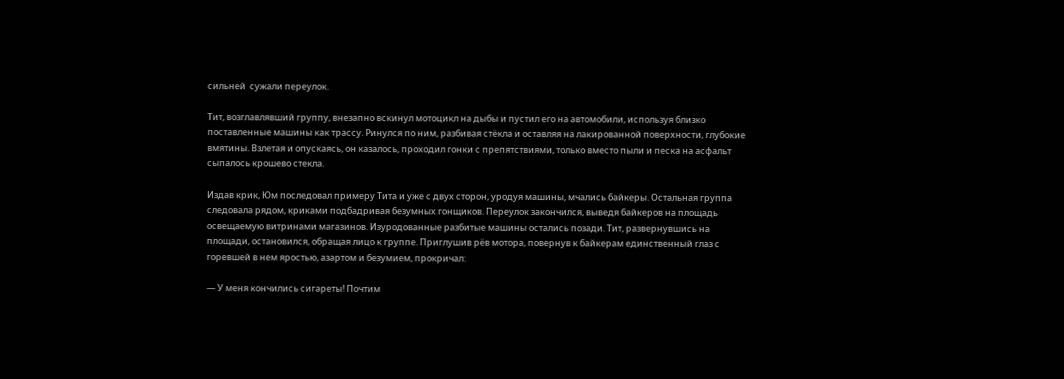сильней  сужали переулок.

Тит, возглавлявший группу, внезапно вскинул мотоцикл на дыбы и пустил его на автомобили, используя близко поставленные машины как трассу. Ринулся по ним, разбивая стёкла и оставляя на лакированной поверхности, глубокие вмятины. Взлетая и опускаясь, он казалось, проходил гонки с препятствиями, только вместо пыли и песка на асфальт сыпалось крошево стекла.

Издав крик, Юм последовал примеру Тита и уже с двух сторон, уродуя машины, мчались байкеры. Остальная группа следовала рядом, криками подбадривая безумных гонщиков. Переулок закончился, выведя байкеров на площадь освещаемую витринами магазинов. Изуродованные разбитые машины остались позади. Тит, развернувшись на площади, остановился, обращая лицо к группе. Приглушив рёв мотора, повернув к байкерам единственный глаз с горевшей в нем яростью, азартом и безумием, прокричал:

— У меня кончились сигареты! Почтим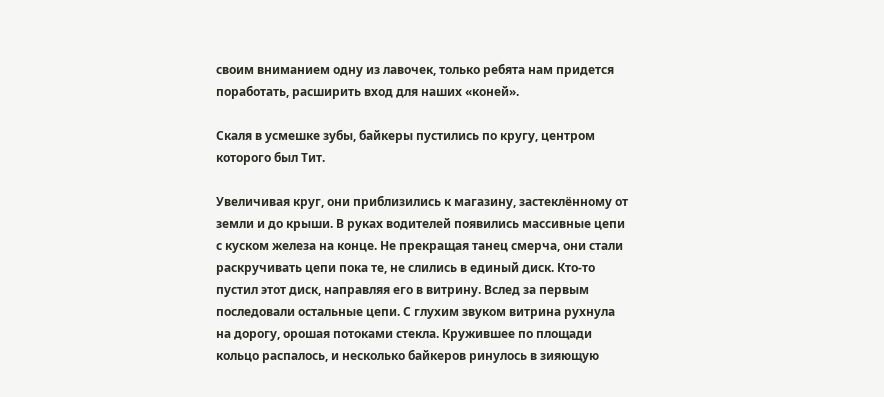своим вниманием одну из лавочек, только ребята нам придется поработать, расширить вход для наших «коней».

Скаля в усмешке зубы, байкеры пустились по кругу, центром которого был Тит.

Увеличивая круг, они приблизились к магазину, застеклённому от земли и до крыши. В руках водителей появились массивные цепи с куском железа на конце. Не прекращая танец смерча, они стали раскручивать цепи пока те, не слились в единый диск. Кто-то пустил этот диск, направляя его в витрину. Вслед за первым последовали остальные цепи. С глухим звуком витрина рухнула на дорогу, орошая потоками стекла. Кружившее по площади кольцо распалось, и несколько байкеров ринулось в зияющую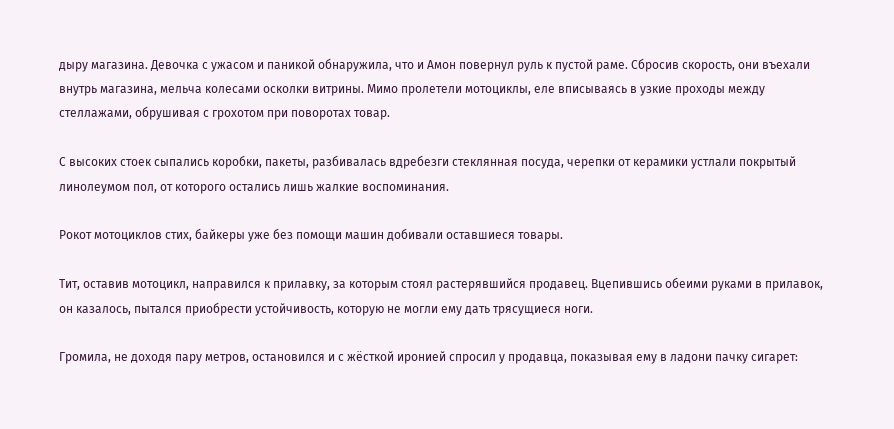дыру магазина. Девочка с ужасом и паникой обнаружила, что и Амон повернул руль к пустой раме. Сбросив скорость, они въехали внутрь магазина, мельча колесами осколки витрины. Мимо пролетели мотоциклы, еле вписываясь в узкие проходы между стеллажами, обрушивая с грохотом при поворотах товар.

С высоких стоек сыпались коробки, пакеты, разбивалась вдребезги стеклянная посуда, черепки от керамики устлали покрытый линолеумом пол, от которого остались лишь жалкие воспоминания.

Рокот мотоциклов стих, байкеры уже без помощи машин добивали оставшиеся товары.

Тит, оставив мотоцикл, направился к прилавку, за которым стоял растерявшийся продавец. Вцепившись обеими руками в прилавок, он казалось, пытался приобрести устойчивость, которую не могли ему дать трясущиеся ноги.

Громила, не доходя пару метров, остановился и с жёсткой иронией спросил у продавца, показывая ему в ладони пачку сигарет: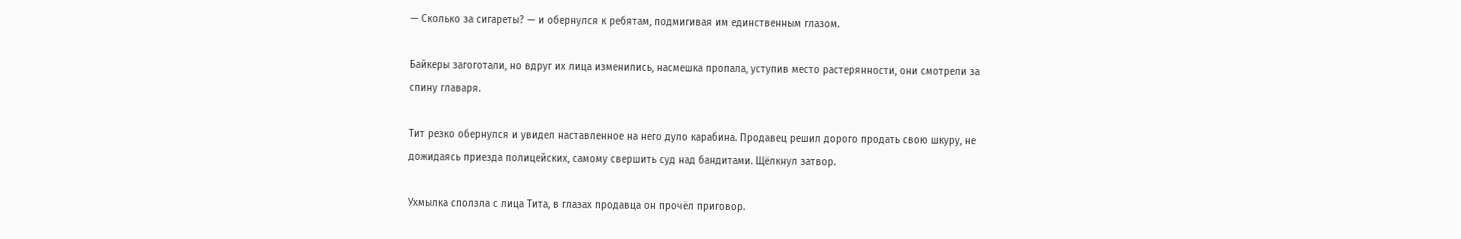— Сколько за сигареты? — и обернулся к ребятам, подмигивая им единственным глазом.

Байкеры загоготали, но вдруг их лица изменились, насмешка пропала, уступив место растерянности, они смотрели за спину главаря.

Тит резко обернулся и увидел наставленное на него дуло карабина. Продавец решил дорого продать свою шкуру, не дожидаясь приезда полицейских, самому свершить суд над бандитами. Щёлкнул затвор.

Ухмылка сползла с лица Тита, в глазах продавца он прочёл приговор.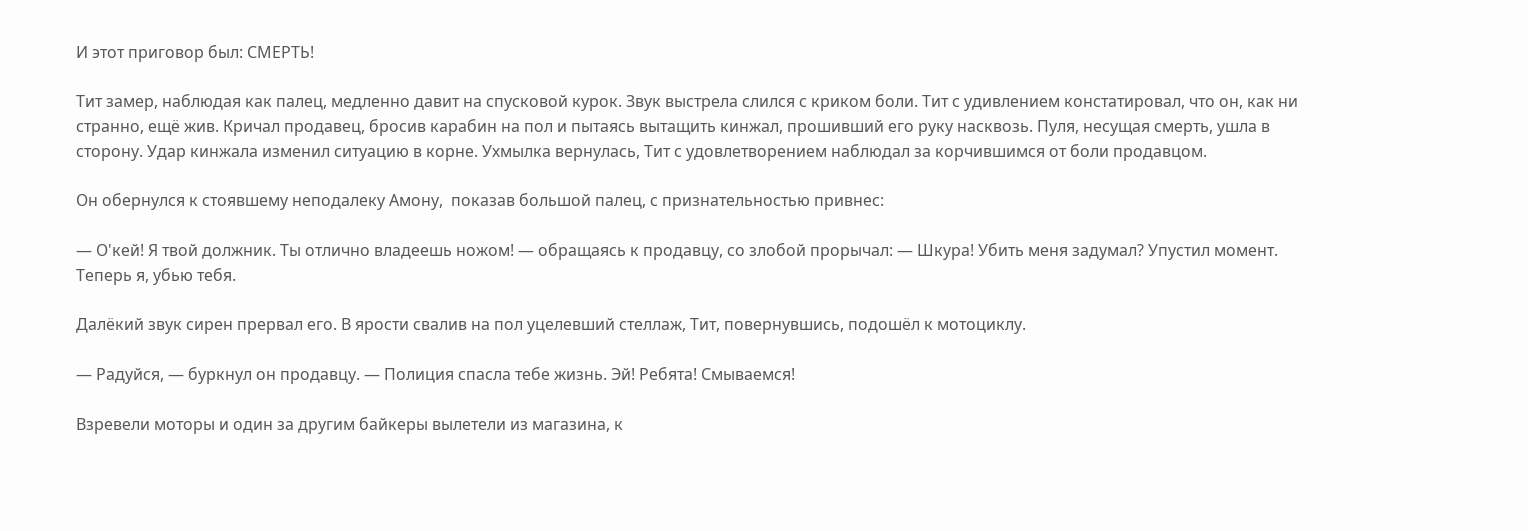И этот приговор был: СМЕРТЬ!

Тит замер, наблюдая как палец, медленно давит на спусковой курок. Звук выстрела слился с криком боли. Тит с удивлением констатировал, что он, как ни странно, ещё жив. Кричал продавец, бросив карабин на пол и пытаясь вытащить кинжал, прошивший его руку насквозь. Пуля, несущая смерть, ушла в сторону. Удар кинжала изменил ситуацию в корне. Ухмылка вернулась, Тит с удовлетворением наблюдал за корчившимся от боли продавцом.

Он обернулся к стоявшему неподалеку Амону,  показав большой палец, с признательностью привнес:

— О'кей! Я твой должник. Ты отлично владеешь ножом! — обращаясь к продавцу, со злобой прорычал: — Шкура! Убить меня задумал? Упустил момент. Теперь я, убью тебя.

Далёкий звук сирен прервал его. В ярости свалив на пол уцелевший стеллаж, Тит, повернувшись, подошёл к мотоциклу.

— Радуйся, — буркнул он продавцу. — Полиция спасла тебе жизнь. Эй! Ребята! Смываемся!

Взревели моторы и один за другим байкеры вылетели из магазина, к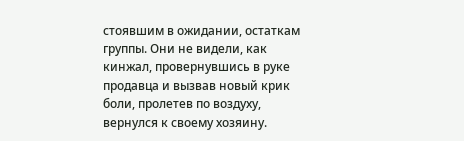стоявшим в ожидании, остаткам группы. Они не видели, как кинжал, провернувшись в руке продавца и вызвав новый крик боли, пролетев по воздуху, вернулся к своему хозяину.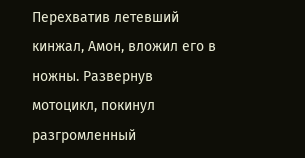Перехватив летевший кинжал, Амон, вложил его в ножны. Развернув мотоцикл, покинул разгромленный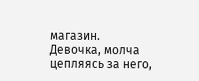магазин. Девочка, молча цепляясь за него,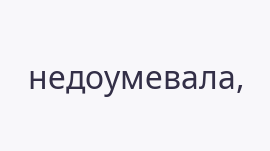недоумевала,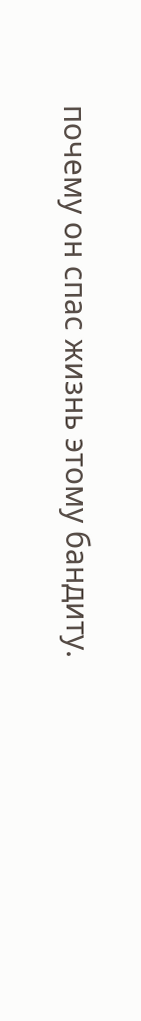почему он спас жизнь этому бандиту.